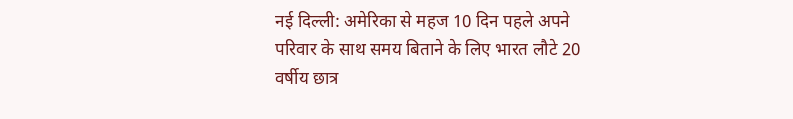नई दिल्ली: अमेरिका से महज 10 दिन पहले अपने परिवार के साथ समय बिताने के लिए भारत लौटे 20 वर्षीय छात्र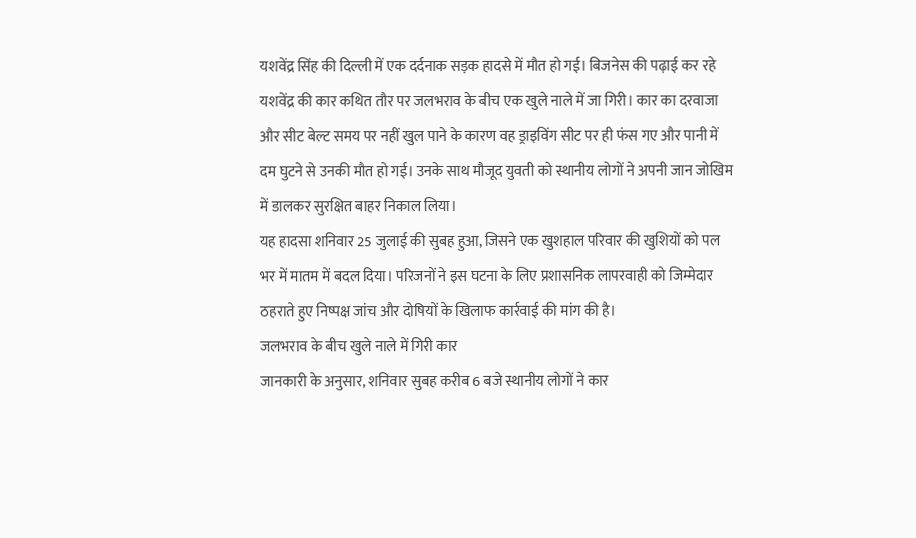यशवेंद्र सिंह की दिल्ली में एक दर्दनाक सड़क हादसे में मौत हो गई। बिजनेस की पढ़ाई कर रहे यशवेंद्र की कार कथित तौर पर जलभराव के बीच एक खुले नाले में जा गिरी। कार का दरवाजा और सीट बेल्ट समय पर नहीं खुल पाने के कारण वह ड्राइविंग सीट पर ही फंस गए और पानी में दम घुटने से उनकी मौत हो गई। उनके साथ मौजूद युवती को स्थानीय लोगों ने अपनी जान जोखिम में डालकर सुरक्षित बाहर निकाल लिया।
यह हादसा शनिवार 25 जुलाई की सुबह हुआ, जिसने एक खुशहाल परिवार की खुशियों को पल भर में मातम में बदल दिया। परिजनों ने इस घटना के लिए प्रशासनिक लापरवाही को जिम्मेदार ठहराते हुए निष्पक्ष जांच और दोषियों के खिलाफ कार्रवाई की मांग की है।
जलभराव के बीच खुले नाले में गिरी कार
जानकारी के अनुसार, शनिवार सुबह करीब 6 बजे स्थानीय लोगों ने कार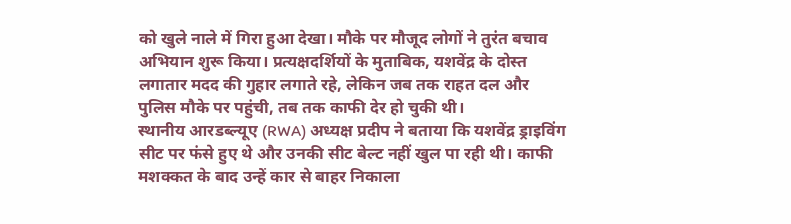को खुले नाले में गिरा हुआ देखा। मौके पर मौजूद लोगों ने तुरंत बचाव अभियान शुरू किया। प्रत्यक्षदर्शियों के मुताबिक, यशवेंद्र के दोस्त लगातार मदद की गुहार लगाते रहे, लेकिन जब तक राहत दल और पुलिस मौके पर पहुंची, तब तक काफी देर हो चुकी थी।
स्थानीय आरडब्ल्यूए (RWA) अध्यक्ष प्रदीप ने बताया कि यशवेंद्र ड्राइविंग सीट पर फंसे हुए थे और उनकी सीट बेल्ट नहीं खुल पा रही थी। काफी मशक्कत के बाद उन्हें कार से बाहर निकाला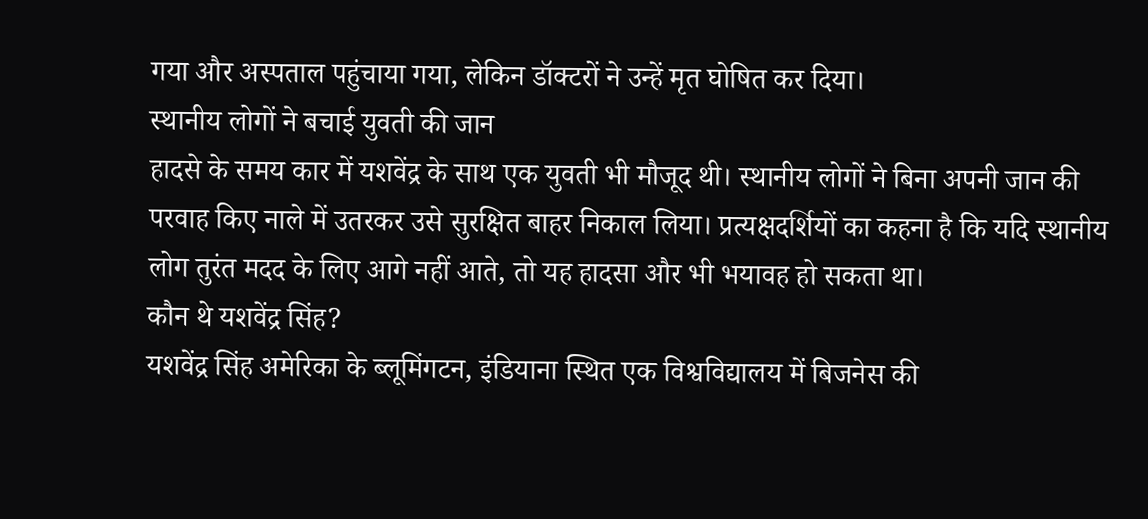गया और अस्पताल पहुंचाया गया, लेकिन डॉक्टरों ने उन्हें मृत घोषित कर दिया।
स्थानीय लोगों ने बचाई युवती की जान
हादसे के समय कार में यशवेंद्र के साथ एक युवती भी मौजूद थी। स्थानीय लोगों ने बिना अपनी जान की परवाह किए नाले में उतरकर उसे सुरक्षित बाहर निकाल लिया। प्रत्यक्षदर्शियों का कहना है कि यदि स्थानीय लोग तुरंत मदद के लिए आगे नहीं आते, तो यह हादसा और भी भयावह हो सकता था।
कौन थे यशवेंद्र सिंह?
यशवेंद्र सिंह अमेरिका के ब्लूमिंगटन, इंडियाना स्थित एक विश्वविद्यालय में बिजनेस की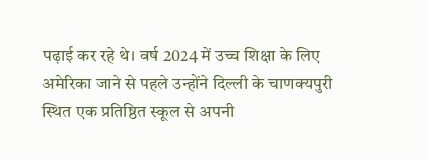पढ़ाई कर रहे थे। वर्ष 2024 में उच्च शिक्षा के लिए अमेरिका जाने से पहले उन्होंने दिल्ली के चाणक्यपुरी स्थित एक प्रतिष्ठित स्कूल से अपनी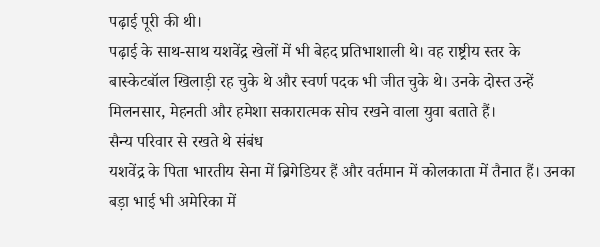पढ़ाई पूरी की थी।
पढ़ाई के साथ-साथ यशवेंद्र खेलों में भी बेहद प्रतिभाशाली थे। वह राष्ट्रीय स्तर के बास्केटबॉल खिलाड़ी रह चुके थे और स्वर्ण पदक भी जीत चुके थे। उनके दोस्त उन्हें मिलनसार, मेहनती और हमेशा सकारात्मक सोच रखने वाला युवा बताते हैं।
सैन्य परिवार से रखते थे संबंध
यशवेंद्र के पिता भारतीय सेना में ब्रिगेडियर हैं और वर्तमान में कोलकाता में तैनात हैं। उनका बड़ा भाई भी अमेरिका में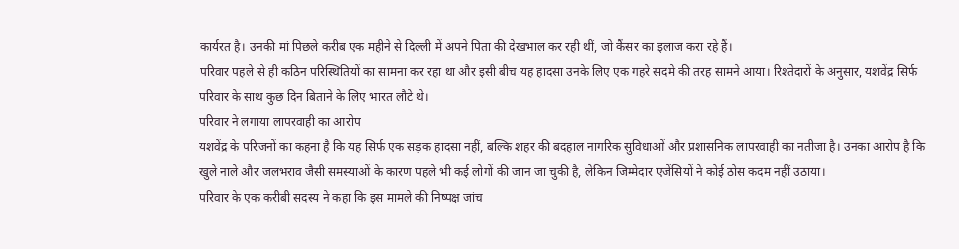कार्यरत है। उनकी मां पिछले करीब एक महीने से दिल्ली में अपने पिता की देखभाल कर रही थीं, जो कैंसर का इलाज करा रहे हैं।
परिवार पहले से ही कठिन परिस्थितियों का सामना कर रहा था और इसी बीच यह हादसा उनके लिए एक गहरे सदमे की तरह सामने आया। रिश्तेदारों के अनुसार, यशवेंद्र सिर्फ परिवार के साथ कुछ दिन बिताने के लिए भारत लौटे थे।
परिवार ने लगाया लापरवाही का आरोप
यशवेंद्र के परिजनों का कहना है कि यह सिर्फ एक सड़क हादसा नहीं, बल्कि शहर की बदहाल नागरिक सुविधाओं और प्रशासनिक लापरवाही का नतीजा है। उनका आरोप है कि खुले नाले और जलभराव जैसी समस्याओं के कारण पहले भी कई लोगों की जान जा चुकी है, लेकिन जिम्मेदार एजेंसियों ने कोई ठोस कदम नहीं उठाया।
परिवार के एक करीबी सदस्य ने कहा कि इस मामले की निष्पक्ष जांच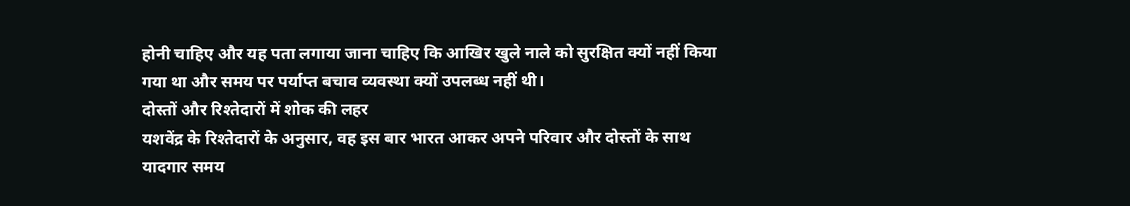होनी चाहिए और यह पता लगाया जाना चाहिए कि आखिर खुले नाले को सुरक्षित क्यों नहीं किया गया था और समय पर पर्याप्त बचाव व्यवस्था क्यों उपलब्ध नहीं थी।
दोस्तों और रिश्तेदारों में शोक की लहर
यशवेंद्र के रिश्तेदारों के अनुसार, वह इस बार भारत आकर अपने परिवार और दोस्तों के साथ यादगार समय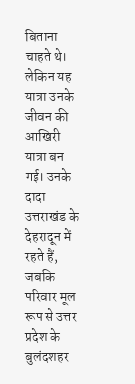बिताना चाहते थे। लेकिन यह यात्रा उनके जीवन की आखिरी यात्रा बन गई। उनके दादा उत्तराखंड के देहरादून में रहते हैं, जबकि परिवार मूल रूप से उत्तर प्रदेश के बुलंदशहर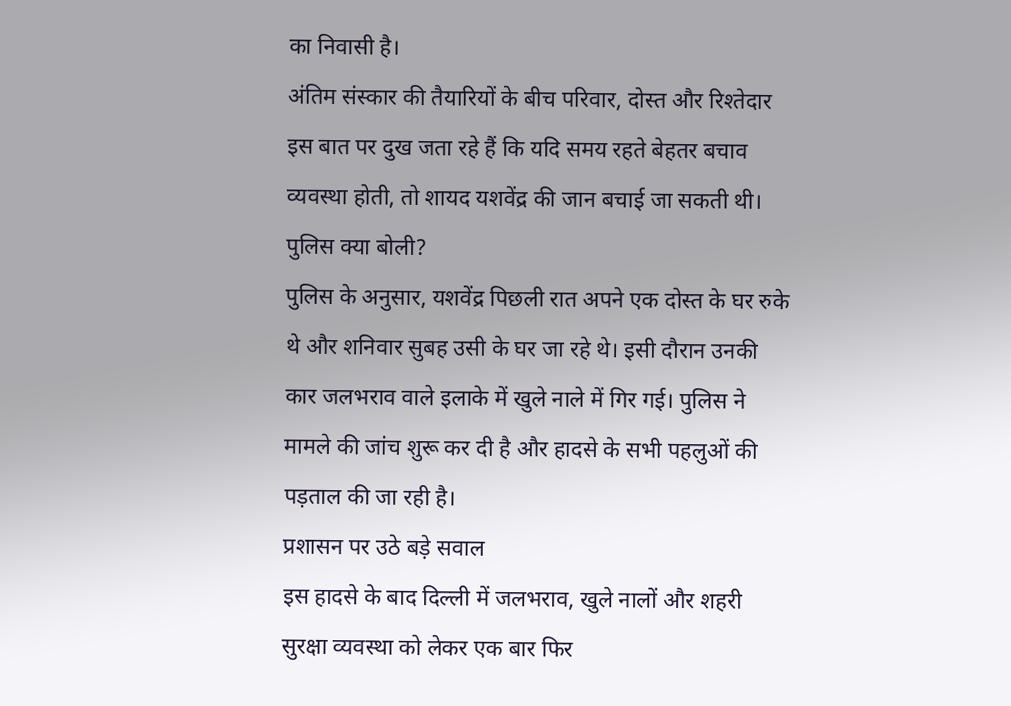का निवासी है।
अंतिम संस्कार की तैयारियों के बीच परिवार, दोस्त और रिश्तेदार इस बात पर दुख जता रहे हैं कि यदि समय रहते बेहतर बचाव व्यवस्था होती, तो शायद यशवेंद्र की जान बचाई जा सकती थी।
पुलिस क्या बोली?
पुलिस के अनुसार, यशवेंद्र पिछली रात अपने एक दोस्त के घर रुके थे और शनिवार सुबह उसी के घर जा रहे थे। इसी दौरान उनकी कार जलभराव वाले इलाके में खुले नाले में गिर गई। पुलिस ने मामले की जांच शुरू कर दी है और हादसे के सभी पहलुओं की पड़ताल की जा रही है।
प्रशासन पर उठे बड़े सवाल
इस हादसे के बाद दिल्ली में जलभराव, खुले नालों और शहरी सुरक्षा व्यवस्था को लेकर एक बार फिर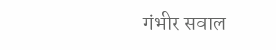गंभीर सवाल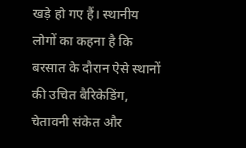खड़े हो गए हैं। स्थानीय लोगों का कहना है कि बरसात के दौरान ऐसे स्थानों की उचित बैरिकेडिंग, चेतावनी संकेत और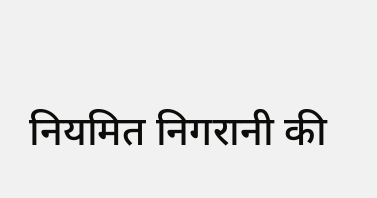नियमित निगरानी की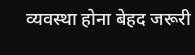व्यवस्था होना बेहद जरूरी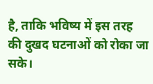है, ताकि भविष्य में इस तरह की दुखद घटनाओं को रोका जा सके।